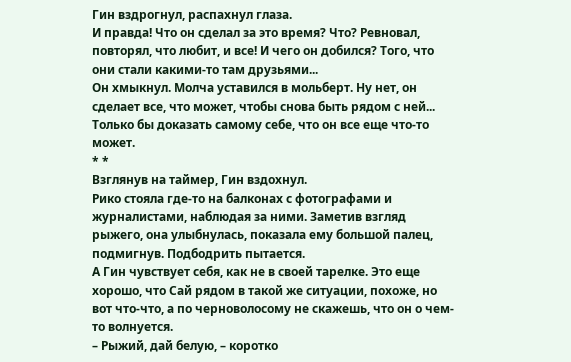Гин вздрогнул, распахнул глаза.
И правда! Что он сделал за это время? Что? Ревновал, повторял, что любит, и все! И чего он добился? Того, что они стали какими-то там друзьями...
Он хмыкнул. Молча уставился в мольберт. Ну нет, он сделает все, что может, чтобы снова быть рядом с ней...
Только бы доказать самому себе, что он все еще что-то может.
* *
Взглянув на таймер, Гин вздохнул.
Рико стояла где-то на балконах с фотографами и журналистами, наблюдая за ними. Заметив взгляд рыжего, она улыбнулась, показала ему большой палец, подмигнув. Подбодрить пытается.
А Гин чувствует себя, как не в своей тарелке. Это еще хорошо, что Сай рядом в такой же ситуации, похоже, но вот что-что, а по черноволосому не скажешь, что он о чем-то волнуется.
– Рыжий, дай белую, – коротко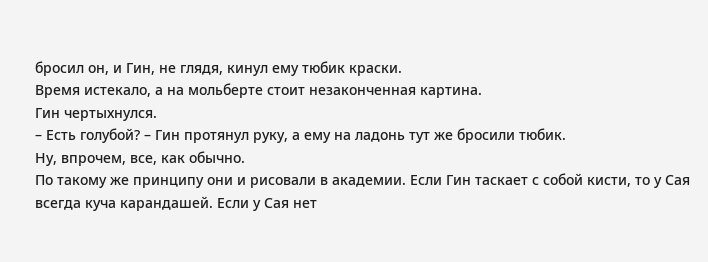бросил он, и Гин, не глядя, кинул ему тюбик краски.
Время истекало, а на мольберте стоит незаконченная картина.
Гин чертыхнулся.
– Есть голубой? – Гин протянул руку, а ему на ладонь тут же бросили тюбик.
Ну, впрочем, все, как обычно.
По такому же принципу они и рисовали в академии. Если Гин таскает с собой кисти, то у Сая всегда куча карандашей. Если у Сая нет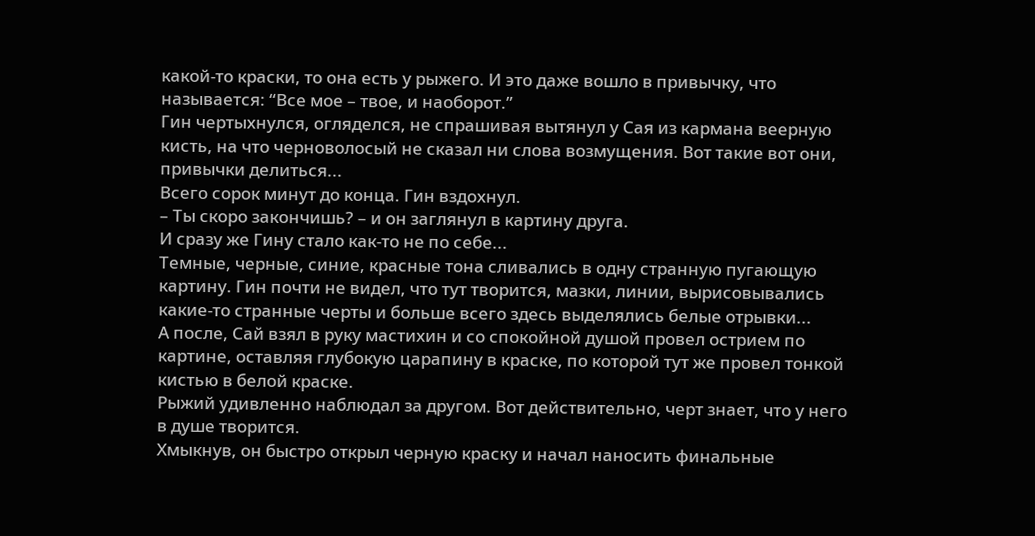какой-то краски, то она есть у рыжего. И это даже вошло в привычку, что называется: “Все мое – твое, и наоборот.”
Гин чертыхнулся, огляделся, не спрашивая вытянул у Сая из кармана веерную кисть, на что черноволосый не сказал ни слова возмущения. Вот такие вот они, привычки делиться...
Всего сорок минут до конца. Гин вздохнул.
– Ты скоро закончишь? – и он заглянул в картину друга.
И сразу же Гину стало как-то не по себе...
Темные, черные, синие, красные тона сливались в одну странную пугающую картину. Гин почти не видел, что тут творится, мазки, линии, вырисовывались какие-то странные черты и больше всего здесь выделялись белые отрывки...
А после, Сай взял в руку мастихин и со спокойной душой провел острием по картине, оставляя глубокую царапину в краске, по которой тут же провел тонкой кистью в белой краске.
Рыжий удивленно наблюдал за другом. Вот действительно, черт знает, что у него в душе творится.
Хмыкнув, он быстро открыл черную краску и начал наносить финальные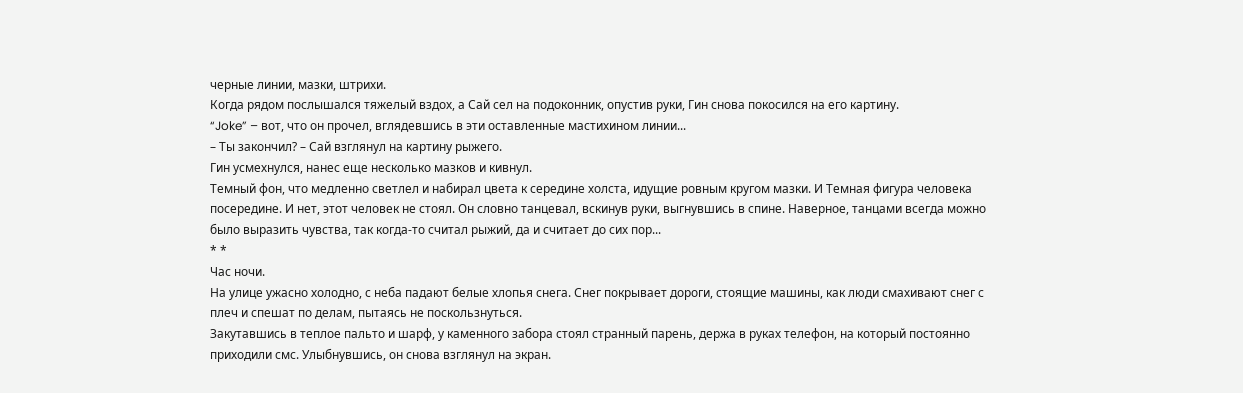черные линии, мазки, штрихи.
Когда рядом послышался тяжелый вздох, а Сай сел на подоконник, опустив руки, Гин снова покосился на его картину.
“Joke” – вот, что он прочел, вглядевшись в эти оставленные мастихином линии...
– Ты закончил? – Сай взглянул на картину рыжего.
Гин усмехнулся, нанес еще несколько мазков и кивнул.
Темный фон, что медленно светлел и набирал цвета к середине холста, идущие ровным кругом мазки. И Темная фигура человека посередине. И нет, этот человек не стоял. Он словно танцевал, вскинув руки, выгнувшись в спине. Наверное, танцами всегда можно было выразить чувства, так когда-то считал рыжий, да и считает до сих пор...
* *
Час ночи.
На улице ужасно холодно, с неба падают белые хлопья снега. Снег покрывает дороги, стоящие машины, как люди смахивают снег с плеч и спешат по делам, пытаясь не поскользнуться.
Закутавшись в теплое пальто и шарф, у каменного забора стоял странный парень, держа в руках телефон, на который постоянно приходили смс. Улыбнувшись, он снова взглянул на экран.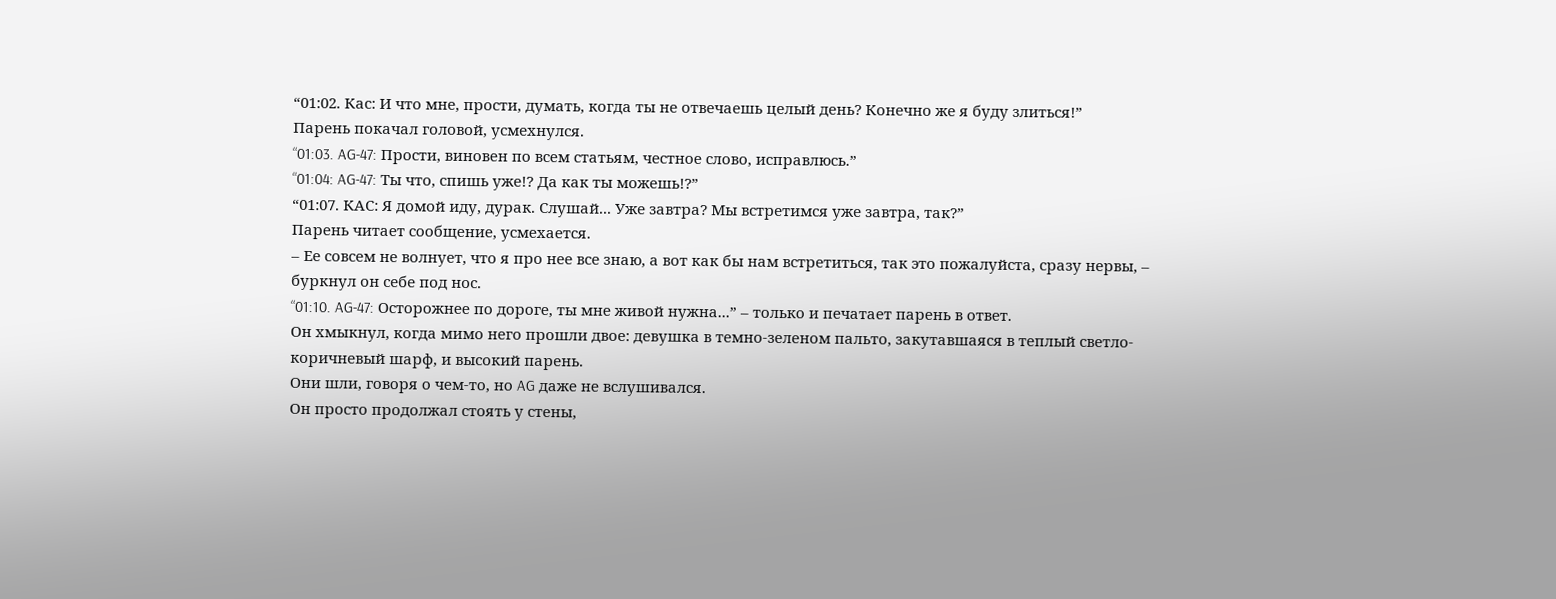“01:02. Кас: И что мне, прости, думать, когда ты не отвечаешь целый день? Конечно же я буду злиться!”
Парень покачал головой, усмехнулся.
“01:03. AG-47: Прости, виновен по всем статьям, честное слово, исправлюсь.”
“01:04: AG-47: Ты что, спишь уже!? Да как ты можешь!?”
“01:07. КАС: Я домой иду, дурак. Слушай... Уже завтра? Мы встретимся уже завтра, так?”
Парень читает сообщение, усмехается.
– Ее совсем не волнует, что я про нее все знаю, а вот как бы нам встретиться, так это пожалуйста, сразу нервы, – буркнул он себе под нос.
“01:10. AG-47: Осторожнее по дороге, ты мне живой нужна...” – только и печатает парень в ответ.
Он хмыкнул, когда мимо него прошли двое: девушка в темно-зеленом пальто, закутавшаяся в теплый светло-
коричневый шарф, и высокий парень.
Они шли, говоря о чем-то, но AG даже не вслушивался.
Он просто продолжал стоять у стены,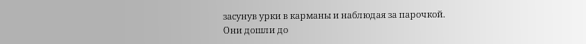засунув урки в карманы и наблюдая за парочкой.
Они дошли до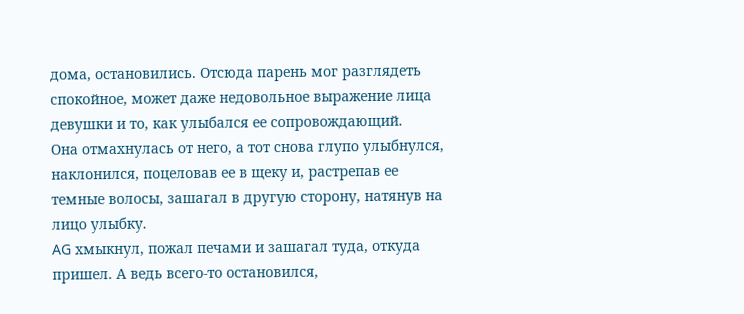дома, остановились. Отсюда парень мог разглядеть спокойное, может даже недовольное выражение лица девушки и то, как улыбался ее сопровождающий.
Она отмахнулась от него, а тот снова глупо улыбнулся, наклонился, поцеловав ее в щеку и, растрепав ее темные волосы, зашагал в другую сторону, натянув на лицо улыбку.
AG хмыкнул, пожал печами и зашагал туда, откуда пришел. А ведь всего-то остановился,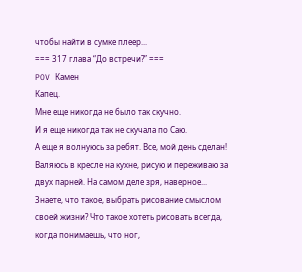чтобы найти в сумке плеер...
=== 317 глава “До встречи?” ===
POV Камен
Капец.
Мне еще никогда не было так скучно.
И я еще никогда так не скучала по Саю.
А еще я волнуюсь за ребят. Все, мой день сделан! Валяюсь в кресле на кухне, рисую и переживаю за двух парней. На самом деле зря, наверное...
Знаете, что такое, выбрать рисование смыслом своей жизни? Что такое хотеть рисовать всегда, когда понимаешь, что ног,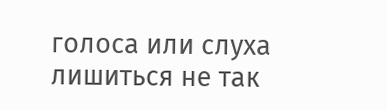голоса или слуха лишиться не так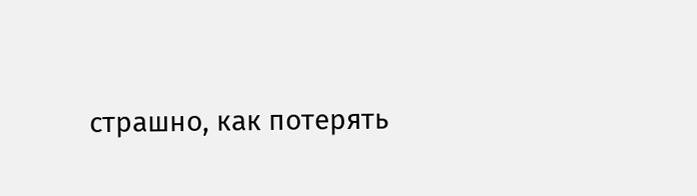страшно, как потерять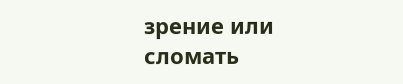зрение или сломать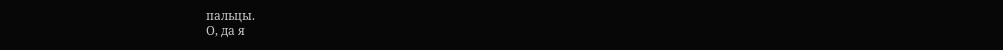пальцы.
О, да я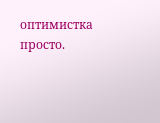оптимистка просто.